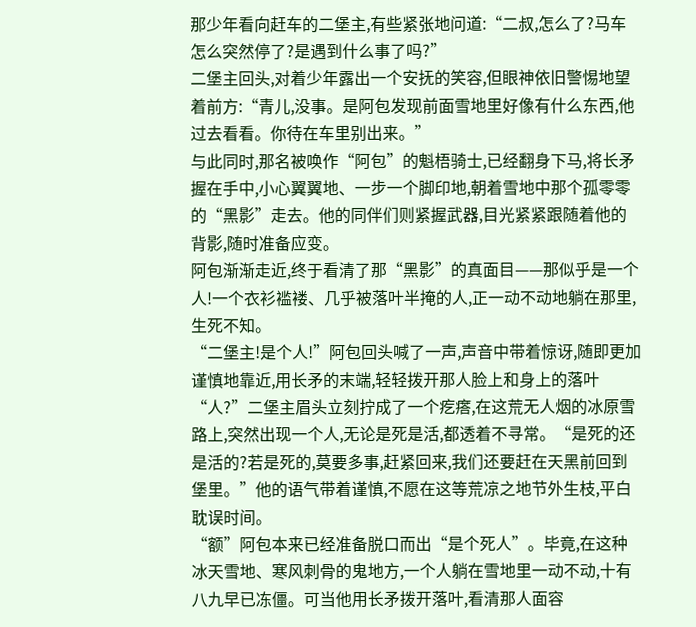那少年看向赶车的二堡主,有些紧张地问道:“二叔,怎么了?马车怎么突然停了?是遇到什么事了吗?”
二堡主回头,对着少年露出一个安抚的笑容,但眼神依旧警惕地望着前方:“青儿,没事。是阿包发现前面雪地里好像有什么东西,他过去看看。你待在车里别出来。”
与此同时,那名被唤作“阿包”的魁梧骑士,已经翻身下马,将长矛握在手中,小心翼翼地、一步一个脚印地,朝着雪地中那个孤零零的“黑影”走去。他的同伴们则紧握武器,目光紧紧跟随着他的背影,随时准备应变。
阿包渐渐走近,终于看清了那“黑影”的真面目——那似乎是一个人!一个衣衫褴褛、几乎被落叶半掩的人,正一动不动地躺在那里,生死不知。
“二堡主!是个人!”阿包回头喊了一声,声音中带着惊讶,随即更加谨慎地靠近,用长矛的末端,轻轻拨开那人脸上和身上的落叶
“人?”二堡主眉头立刻拧成了一个疙瘩,在这荒无人烟的冰原雪路上,突然出现一个人,无论是死是活,都透着不寻常。“是死的还是活的?若是死的,莫要多事,赶紧回来,我们还要赶在天黑前回到堡里。”他的语气带着谨慎,不愿在这等荒凉之地节外生枝,平白耽误时间。
“额”阿包本来已经准备脱口而出“是个死人”。毕竟,在这种冰天雪地、寒风刺骨的鬼地方,一个人躺在雪地里一动不动,十有八九早已冻僵。可当他用长矛拨开落叶,看清那人面容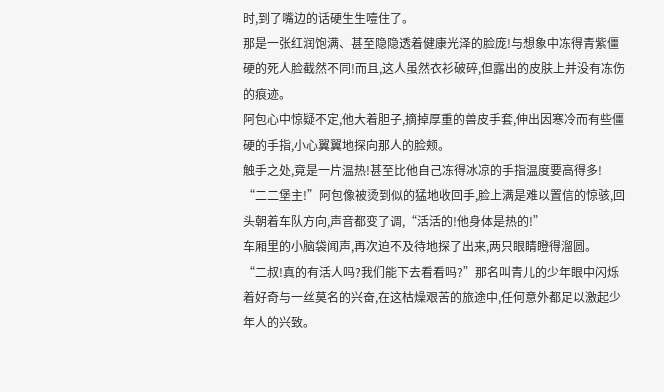时,到了嘴边的话硬生生噎住了。
那是一张红润饱满、甚至隐隐透着健康光泽的脸庞!与想象中冻得青紫僵硬的死人脸截然不同!而且,这人虽然衣衫破碎,但露出的皮肤上并没有冻伤的痕迹。
阿包心中惊疑不定,他大着胆子,摘掉厚重的兽皮手套,伸出因寒冷而有些僵硬的手指,小心翼翼地探向那人的脸颊。
触手之处,竟是一片温热!甚至比他自己冻得冰凉的手指温度要高得多!
“二二堡主!”阿包像被烫到似的猛地收回手,脸上满是难以置信的惊骇,回头朝着车队方向,声音都变了调,“活活的!他身体是热的!”
车厢里的小脑袋闻声,再次迫不及待地探了出来,两只眼睛瞪得溜圆。
“二叔!真的有活人吗?我们能下去看看吗?”那名叫青儿的少年眼中闪烁着好奇与一丝莫名的兴奋,在这枯燥艰苦的旅途中,任何意外都足以激起少年人的兴致。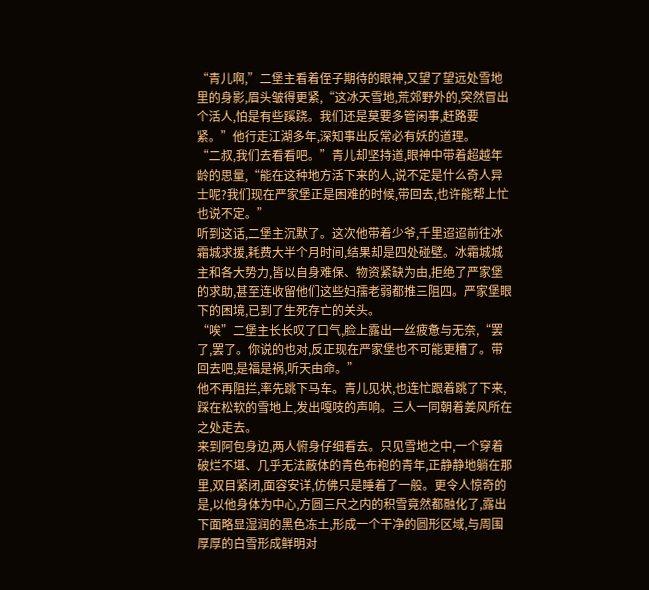“青儿啊,”二堡主看着侄子期待的眼神,又望了望远处雪地里的身影,眉头皱得更紧,“这冰天雪地,荒郊野外的,突然冒出个活人,怕是有些蹊跷。我们还是莫要多管闲事,赶路要紧。”他行走江湖多年,深知事出反常必有妖的道理。
“二叔,我们去看看吧。”青儿却坚持道,眼神中带着超越年龄的思量,“能在这种地方活下来的人,说不定是什么奇人异士呢?我们现在严家堡正是困难的时候,带回去,也许能帮上忙也说不定。”
听到这话,二堡主沉默了。这次他带着少爷,千里迢迢前往冰霜城求援,耗费大半个月时间,结果却是四处碰壁。冰霜城城主和各大势力,皆以自身难保、物资紧缺为由,拒绝了严家堡的求助,甚至连收留他们这些妇孺老弱都推三阻四。严家堡眼下的困境,已到了生死存亡的关头。
“唉”二堡主长长叹了口气,脸上露出一丝疲惫与无奈,“罢了,罢了。你说的也对,反正现在严家堡也不可能更糟了。带回去吧,是福是祸,听天由命。”
他不再阻拦,率先跳下马车。青儿见状,也连忙跟着跳了下来,踩在松软的雪地上,发出嘎吱的声响。三人一同朝着姜风所在之处走去。
来到阿包身边,两人俯身仔细看去。只见雪地之中,一个穿着破烂不堪、几乎无法蔽体的青色布袍的青年,正静静地躺在那里,双目紧闭,面容安详,仿佛只是睡着了一般。更令人惊奇的是,以他身体为中心,方圆三尺之内的积雪竟然都融化了,露出下面略显湿润的黑色冻土,形成一个干净的圆形区域,与周围厚厚的白雪形成鲜明对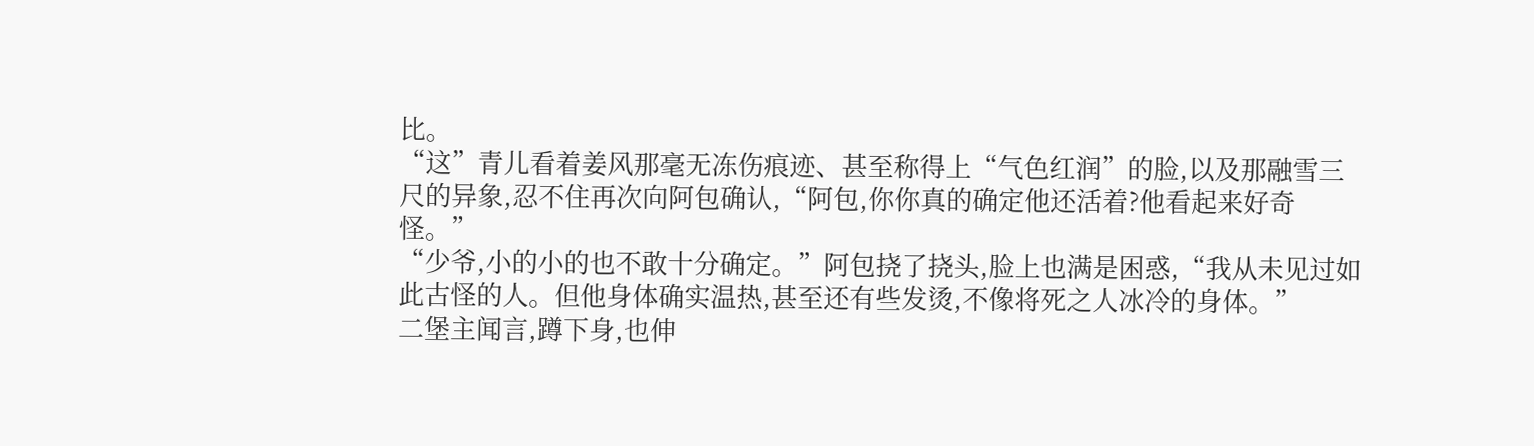比。
“这”青儿看着姜风那毫无冻伤痕迹、甚至称得上“气色红润”的脸,以及那融雪三尺的异象,忍不住再次向阿包确认,“阿包,你你真的确定他还活着?他看起来好奇怪。”
“少爷,小的小的也不敢十分确定。”阿包挠了挠头,脸上也满是困惑,“我从未见过如此古怪的人。但他身体确实温热,甚至还有些发烫,不像将死之人冰冷的身体。”
二堡主闻言,蹲下身,也伸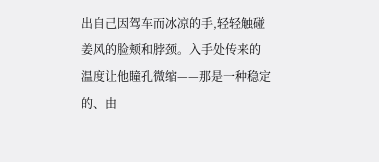出自己因驾车而冰凉的手,轻轻触碰姜风的脸颊和脖颈。入手处传来的温度让他瞳孔微缩——那是一种稳定的、由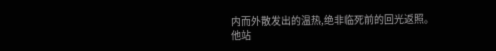内而外散发出的温热,绝非临死前的回光返照。
他站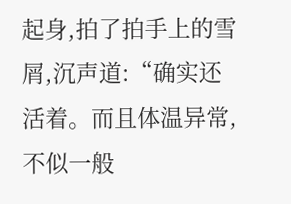起身,拍了拍手上的雪屑,沉声道:“确实还活着。而且体温异常,不似一般